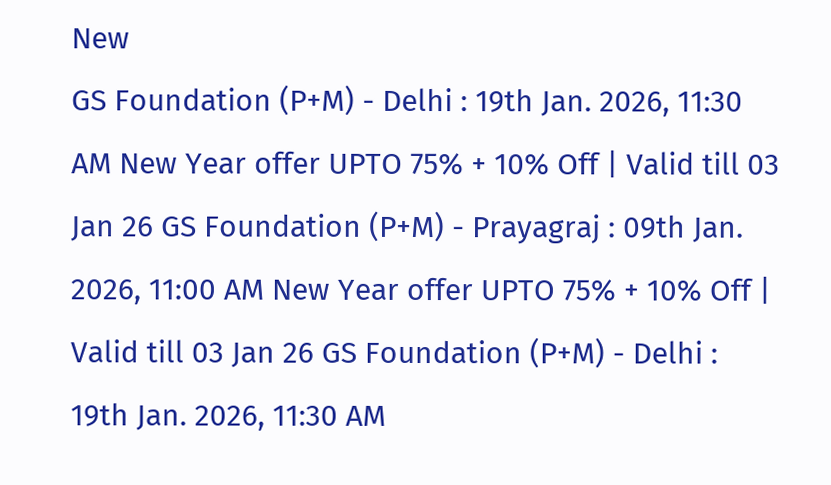New
GS Foundation (P+M) - Delhi : 19th Jan. 2026, 11:30 AM New Year offer UPTO 75% + 10% Off | Valid till 03 Jan 26 GS Foundation (P+M) - Prayagraj : 09th Jan. 2026, 11:00 AM New Year offer UPTO 75% + 10% Off | Valid till 03 Jan 26 GS Foundation (P+M) - Delhi : 19th Jan. 2026, 11:30 AM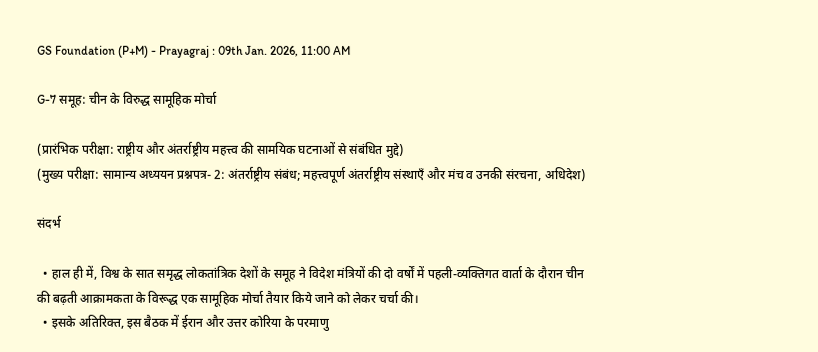GS Foundation (P+M) - Prayagraj : 09th Jan. 2026, 11:00 AM

G-7 समूह: चीन के विरुद्ध सामूहिक मोर्चा

(प्रारंभिक परीक्षा: राष्ट्रीय और अंतर्राष्ट्रीय महत्त्व की सामयिक घटनाओं से संबंधित मुद्दे)
(मुख्य परीक्षा: सामान्य अध्ययन प्रश्नपत्र- 2: अंतर्राष्ट्रीय संबंध; महत्त्वपूर्ण अंतर्राष्ट्रीय संस्थाएँ और मंच व उनकी संरचना, अधिदेश)

संदर्भ

  • हाल ही में, विश्व के सात समृद्ध लोकतांत्रिक देशों के समूह ने विदेश मंत्रियों की दो वर्षों में पहली-व्यक्तिगत वार्ता के दौरान चीन की बढ़ती आक्रामकता के विरूद्ध एक सामूहिक मोर्चा तैयार किये जाने को लेकर चर्चा की।
  • इसके अतिरिक्त, इस बैठक में ईरान और उत्तर कोरिया के परमाणु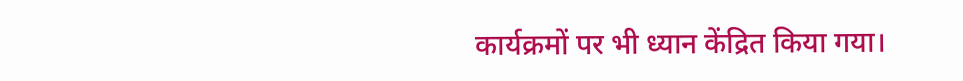कार्यक्रमों पर भी ध्यान केंद्रित किया गया।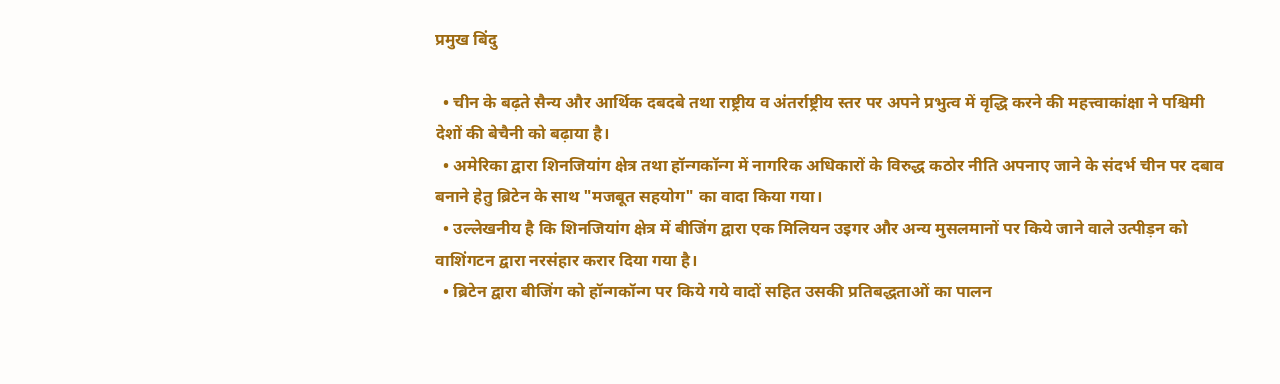प्रमुख बिंदु

  • चीन के बढ़ते सैन्य और आर्थिक दबदबे तथा राष्ट्रीय व अंतर्राष्ट्रीय स्तर पर अपने प्रभुत्व में वृद्धि करने की महत्त्वाकांक्षा ने पश्चिमी देशों की बेचैनी को बढ़ाया है।
  • अमेरिका द्वारा शिनजियांग क्षेत्र तथा हॉन्गकॉन्ग में नागरिक अधिकारों के विरुद्ध कठोर नीति अपनाए जाने के संदर्भ चीन पर दबाव बनाने हेतु ब्रिटेन के साथ "मजबूत सहयोग" का वादा किया गया।
  • उल्लेखनीय है कि शिनजियांग क्षेत्र में बीजिंग द्वारा एक मिलियन उइगर और अन्य मुसलमानों पर किये जाने वाले उत्पीड़न को वाशिंगटन द्वारा नरसंहार करार दिया गया है।
  • ब्रिटेन द्वारा बीजिंग को हॉन्गकॉन्ग पर किये गये वादों सहित उसकी प्रतिबद्धताओं का पालन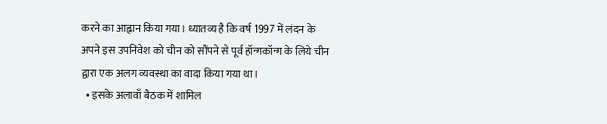करने का आह्वान किया गया। ध्यातव्य है कि वर्ष 1997 में लंदन के अपने इस उपनिवेश को चीन को सौंपने से पूर्व हॉन्गकॉन्ग के लिये चीन द्वारा एक अलग व्यवस्था का वादा किया गया था।
  • इसके अलावाँ बैठक में शामिल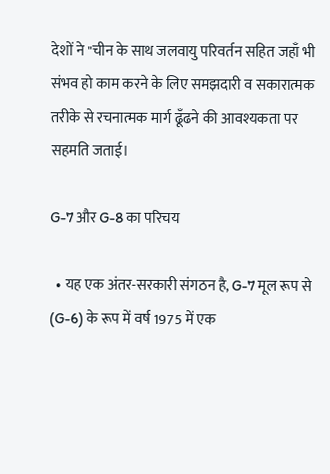देशों ने "चीन के साथ जलवायु परिवर्तन सहित जहाँ भी संभव हो काम करने के लिए समझदारी व सकारात्मक तरीके से रचनात्मक मार्ग ढूँढने की आवश्यकता पर सहमति जताई।

G-7 और G-8 का परिचय

  • यह एक अंतर-सरकारी संगठन है, G-7 मूल रूप से (G-6) के रूप में वर्ष 1975 में एक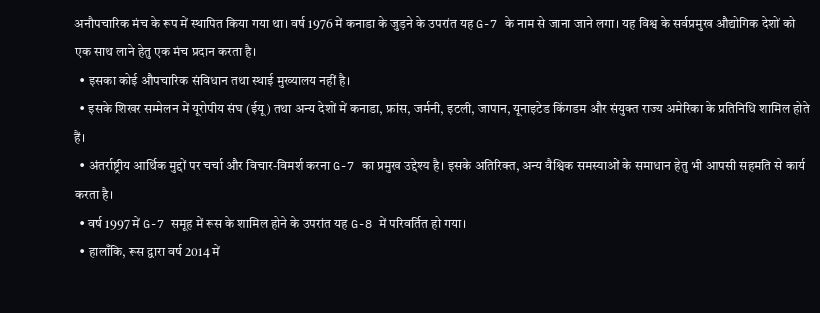अनौपचारिक मंच के रूप में स्थापित किया गया था। वर्ष 1976 में कनाडा के जुड़ने के उपरांत यह G-7 के नाम से जाना जाने लगा। यह विश्व के सर्वप्रमुख औद्योगिक देशों को एक साथ लाने हेतु एक मंच प्रदान करता है।
  • इसका कोई औपचारिक संविधान तथा स्थाई मुख्यालय नहीं है।
  • इसके शिखर सम्मेलन में यूरोपीय संघ (ईयू) तथा अन्य देशों में कनाडा, फ्रांस, जर्मनी, इटली, जापान, यूनाइटेड किंगडम और संयुक्त राज्य अमेरिका के प्रतिनिधि शामिल होते हैं।
  • अंतर्राष्ट्रीय आर्थिक मुद्दों पर चर्चा और विचार-विमर्श करना G-7 का प्रमुख उद्देश्य है। इसके अतिरिक्त, अन्य वैश्विक समस्याओं के समाधान हेतु भी आपसी सहमति से कार्य करता है।
  • वर्ष 1997 में G-7 समूह में रूस के शामिल होने के उपरांत यह G-8 में परिवर्तित हो गया।
  • हालाँकि, रूस द्वारा वर्ष 2014 में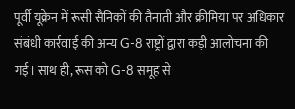पूर्वी यूक्रेन में रूसी सैनिकों की तैनाती और क्रीमिया पर अधिकार संबंधी कार्रवाई की अन्य G-8 राष्ट्रों द्वारा कड़ी आलोचना की गई। साथ ही, रूस को G-8 समूह से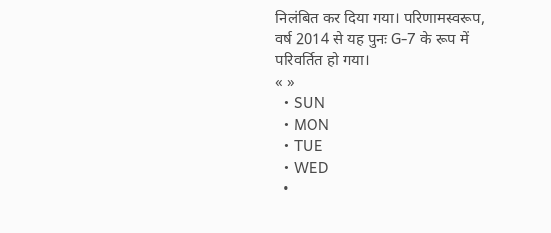निलंबित कर दिया गया। परिणामस्वरूप, वर्ष 2014 से यह पुनः G-7 के रूप में परिवर्तित हो गया।
« »
  • SUN
  • MON
  • TUE
  • WED
  •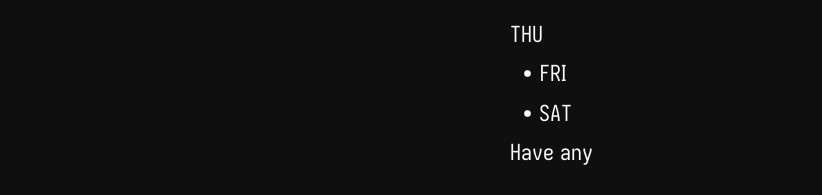THU
  • FRI
  • SAT
Have any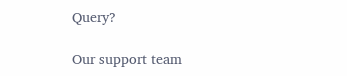Query?

Our support team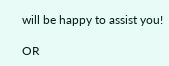will be happy to assist you!

OR